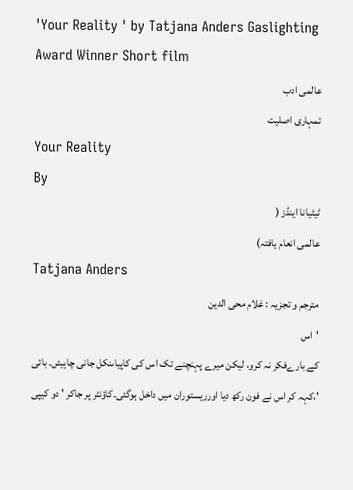'Your Reality ' by Tatjana Anders Gaslighting Award Winner Short film
عالمی ادب
تمہاری اصلیت
Your Reality
By
ٹیٹیانا اینڈز (
عالمی انعام یافتہ)
Tatjana Anders
مترجم و تجزیہ : غلام محی الدین
'اس
کے بارےفکر نہ کرو، لیکن میرے پہنچنے تک اس کی کاپیاںنکل جانی چاہیئں۔ بائی
'،کہہ کر اس نے فون رکھ دیا اورریستوران میں داخل ہوگئی۔کاؤنٹر پر جاکر ' دو کیپی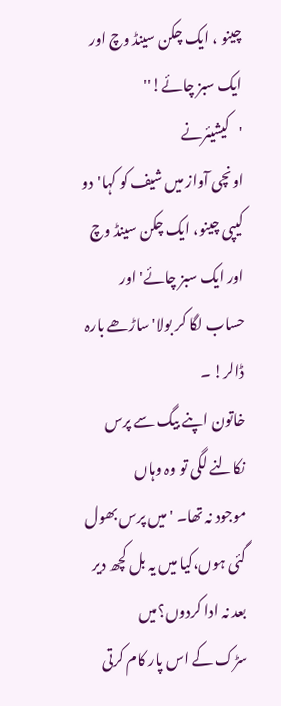چینو ، ایک چکن سینڈ وچ اور ایک سبز چائے!''
'کیشیئرنے
اونچی آواز میں شیف کو کہا'دو کیپی چینو، ایک چکن سینڈ وچ اور ایک سبز چائے'اور
حساب لگا کر بولا' ساڑھے بارہ ڈالر! ۔
خاتون اپنے بیگ سے پرس نکالنے لگی تو وہ وہاں
موجود نہ تھا۔ ' میں پرس بھول گئی ہوں،کیا میں یہ بل کچھ دیر بعد نہ ادا کردوں؟میں
سڑک کے اس پار کام کرتی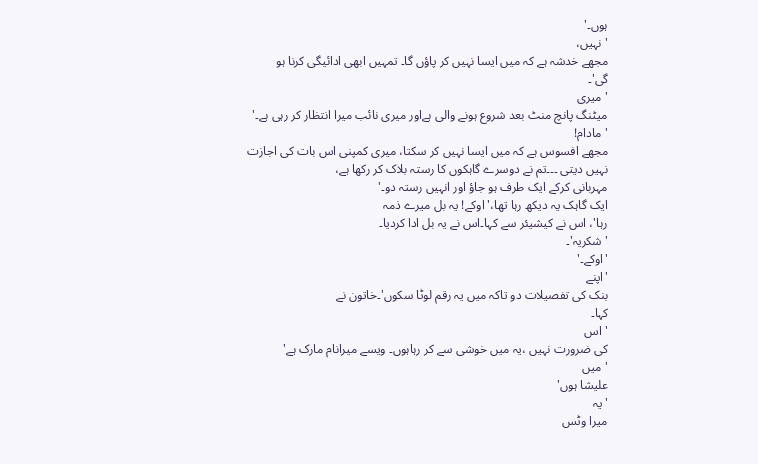ہوں۔'
' نہیں،
مجھے خدشہ ہے کہ میں ایسا نہیں کر پاؤں گا۔ تمہیں ابھی ادائیگی کرنا ہو
گی'۔
'میری
میٹنگ پانچ منٹ بعد شروع ہونے والی ہےاور میری نائب میرا انتظار کر رہی ہے۔'
' مادام!
مجھے افسوس ہے کہ میں ایسا نہیں کر سکتا، میری کمپنی اس بات کی اجازت
نہیں دیتی ۔۔۔تم نے دوسرے گاہکوں کا رستہ بلاک کر رکھا ہے،
مہربانی کرکے ایک طرف ہو جاؤ اور انہیں رستہ دو۔'
ایک گاہک یہ دیکھ رہا تھا،'اوکے! یہ بل میرے ذمہ
رہا'، اس نے کیشیئر سے کہا۔اس نے یہ بل ادا کردیا۔
'شکریہ'۔
'اوکے۔'
'اپنے
بنک کی تفصیلات دو تاکہ میں یہ رقم لوٹا سکوں'۔خاتون نے
کہا۔
' اس
کی ضرورت نہیں ،یہ میں خوشی سے کر رہاہوں۔ ویسے میرانام مارک ہے'
'میں
علیشا ہوں'
'یہ
میرا وٹس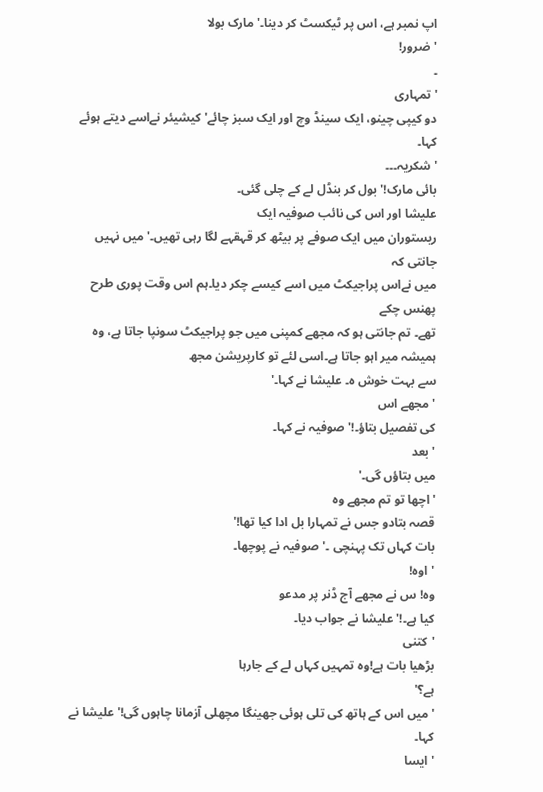اپ نمبر ہے، اس پر ٹیکسٹ کر دینا۔'مارک بولا
'ضرور!
۔
'تمہاری
دو کیپی چینو، ایک سینڈ وچ اور ایک سبز چائے' کیشیئر نےاسے دیتے ہوئے کہا۔
'شکریہ۔۔۔
بائی مارک!' بول کر بنڈل لے کے چلی گئی۔
علیشا اور اس کی نائب صوفیہ ایک
ریستوران میں ایک صوفے پر بیٹھ کر قہقہے لگا رہی تھیں۔' میں نہیں جانتی کہ
میں نےاس پراجیکٹ میں اسے کیسے چکر دیا۔ہم اس وقت پوری طرح پھنس چکے
تھے۔ تم جانتی ہو کہ مجھے کمپنی میں جو پراجیکٹ سونپا جاتا ہے، وہ ہمیشہ میر اہو جاتا ہے۔اسی لئے تو کارپریشن مجھ
سے بہت خوش ہ۔ علیشا نے کہا۔'
' مجھے اس
کی تفصیل بتاؤ۔!' صوفیہ نے کہا۔
' بعد
میں بتاؤں گی۔'
'اچھا تو تم مجھے وہ
قصہ بتادو جس نے تمہارا بل ادا کیا تھا!'
بات کہاں تک پہنچی ۔'صوفیہ نے پوچھا۔
'اوہ!
وہ! س نے مجھے آج ڈنر پر مدعو
کیا ہے۔!'علیشا نے جواب دیا۔
'کتنی
بڑھیا بات ہے!وہ تمہیں کہاں لے کے جارہا
ہے؟'
' میں اس کے ہاتھ کی تلی ہوئی جھینگا مچھلی آزمانا چاہوں گی!' علیشا نے کہا۔
' ایسا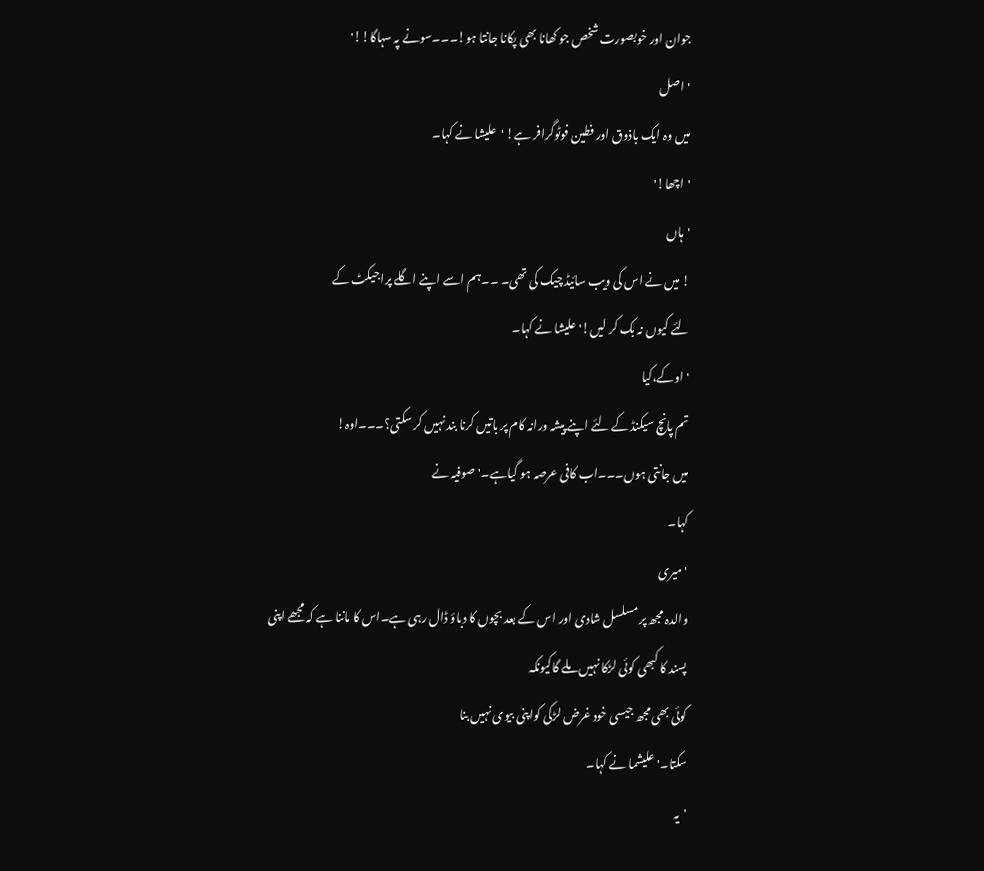جوان اور خوبصورت شخص جو کھانا بھی پکانا جانتا ہو!۔۔۔سونے پہ سہاگا!!'
'اصل
میں وہ ایک باذوق اور فطین فوٹوگرافر ہے! 'علیشا نے کہا۔
'اچھا!'
'ہاں
! میں نے اس کی ویب سائیڈ چیک کی تھی۔ ۔۔ہم اسے اپنے اگلے پراجیکٹ کے
لئے کیوں نہ بک کر لیں!' علیشا نے کہا۔
'اوکے،کیا
تم پانچ سیکنڈ کے لئے اپنے پیشہ ورانہ کام پر باتیں کرنا بند نہیں کر سکتی؟۔۔۔اوہ!
میں جانتی ہوں۔۔۔اب کافی عرصہ ہو گیاہے۔'صوفیہ نے
کہا۔
'میری
والدہ مجھ پر مسلسل شادی اور اس کے بعد بچوں کا دباؤ ڈال رہی ہے۔اس کا ماننا ہے کہ مجھے اپنی
پسند کا کبھی کوئی لڑکا نہیں ملے گاکیونکہ
کوئی بھی مجھ جیسی خود غرض لڑکی کواپنی بیوی نہیں بنا
سکتا۔'علیشما نے کہا۔
'یہ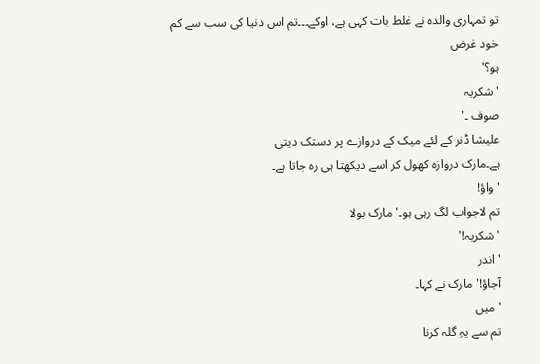تو تمہاری والدہ نے غلط بات کہی ہے، اوکے۔۔۔تم اس دنیا کی سب سے کم خود غرض
ہو؟'
'شکریہ
صوف ۔'
علیشا ڈنر کے لئے میک کے دروازے پر دستک دیتی
ہے۔مارک دروازہ کھول کر اسے دیکھتا ہی رہ جاتا ہے۔
'واؤ!
تم لاجواب لگ رہی ہو۔' مارک بولا
'شکریہ!'
'اندر
آجاؤ!'مارک نے کہا۔
' میں
تم سے یہِ گلہ کرنا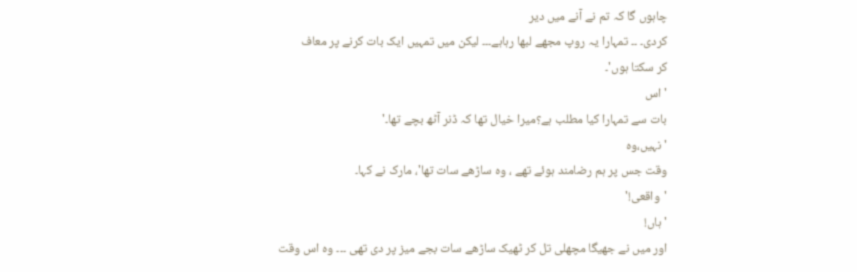چاہوں گا کہ تم نے آنے میں دیر
کردی۔ ۔۔ تمہارا یہ روپ مجھے لبھا رہاہے۔۔۔ لیکن میں تمہیں ایک بات کرنے پر معاف
کر سکتا ہوں'۔
'اس
بات سے تمہارا کیا مطلب ہے؟میرا خیال تھا کہ ڈنر آٹھ بچے تھا۔'
' نہیں،وہ
وقت جس پر ہم رضامند ہوئے تھے ، وہ ساڑھے سات تھا'، مارک نے کہا۔
'واقعی!'
'ہاں!
اور میں نے جھیگا مچھلی تل کر ٹھیک ساڑھے سات بجے میز پر دی تھی ۔۔۔ وہ اس وقت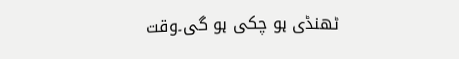ٹھنڈی ہو چکی ہو گی۔وقت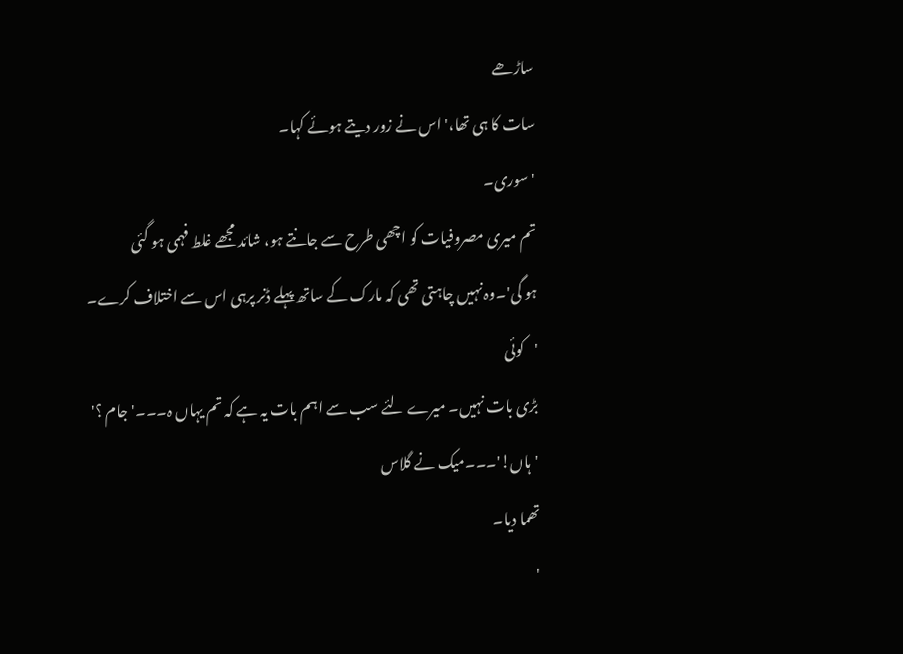ساڑھے
سات کا ہی تھا،' اس نے زور دیتے ہوئے کہا۔
'سوری۔
تم میری مصروفیات کو اچھی طرح سے جانتے ہو، شائد مجھے غلط فہمی ہو گئی
ہو گی'۔وہ نہیں چاہتی تھی کہ مارک کے ساتھ پہلے ڈنر پرہی اس سے اختلاف کرے۔
'کوئی
بڑی بات نہیں۔ میرے لئے سب سے اہم بات یہ ہے کہ تم یہاں ہ۔۔۔'جام ؟'
'ہاں!'۔۔۔میک نے گلاس
تھما دیا۔
'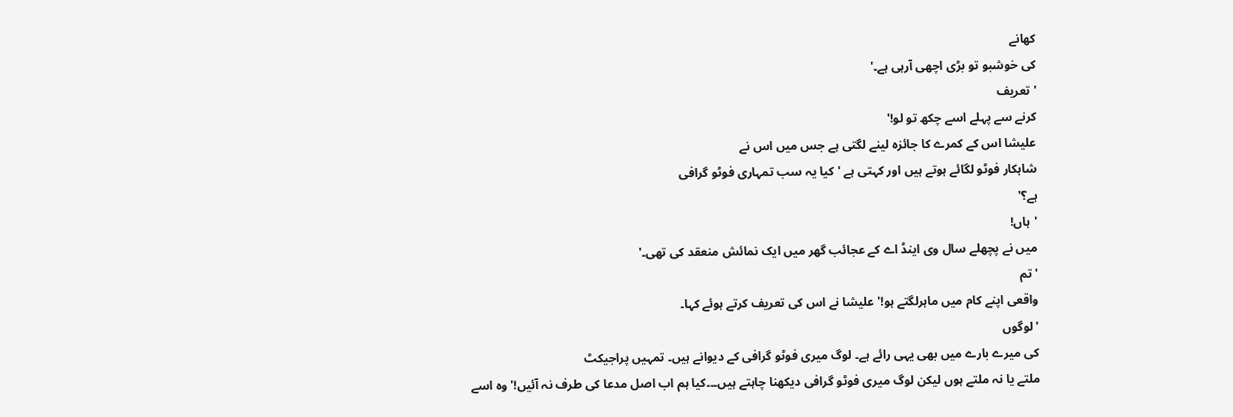کھانے
کی خوشبو تو بڑی اچھی آرہی ہے۔'
'تعریف
کرنے سے پہلے اسے چکھ تو لو!'
علیشا اس کے کمرے کا جائزہ لینے لگتی ہے جس میں اس نے
شاہکار فوٹو لگائے ہوتے ہیں اور کہتی ہے 'کیا یہ سب تمہاری فوٹو گرافی
ہے؟'
'ہاں!
میں نے پچھلے سال وی اینڈ اے کے عجائب گھر میں ایک نمائش منعقد کی تھی۔'
'تم
واقعی اپنے کام میں ماہرلگتے ہو!'علیشا نے اس کی تعریف کرتے ہوئے کہا۔
'لوگوں
کی میرے بارے میں بھی یہی رائے ہے۔ لوگ میری فوٹو گرافی کے دیوانے ہیں۔ تمہیں پراجیکٹ
ملتے یا نہ ملتے ہوں لیکن لوگ میری فوٹو گرافی دیکھنا چاہتے ہیں۔۔۔کیا ہم اب اصل مدعا کی طرف نہ آئیں!' وہ اسے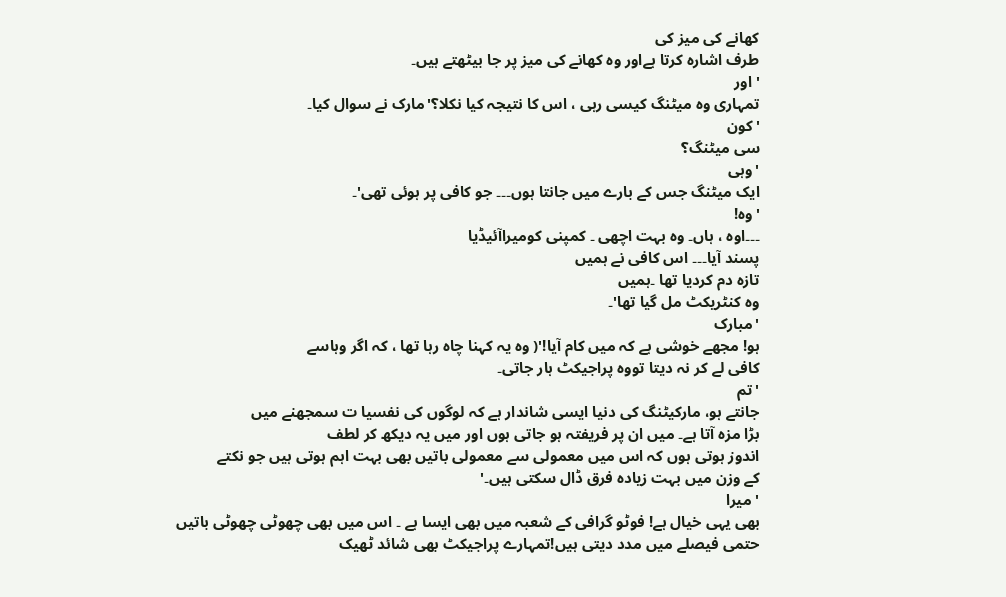کھانے کی میز کی
طرف اشارہ کرتا ہےاور وہ کھانے کی میز پر جا بیٹھتے ہیں۔
'اور
تمہاری وہ میٹنگ کیسی رہی ، اس کا نتیجہ کیا نکلا؟'مارک نے سوال کیا۔
'کون
سی میٹنگ؟
'وہی
ایک میٹنگ جس کے بارے میں جانتا ہوں۔۔۔ جو کافی پر ہوئی تھی'۔
'وہ!
۔۔۔اوہ ، ہاں۔ وہ بہت اچھی ۔ کمپنی کومیراآئیڈیا
پسند آیا۔۔۔ اس کافی نے ہمیں
تازہ دم کردیا تھا ۔ہمیں
وہ کنٹریکٹ مل گیا تھا'۔
'مبارک
ہو! مجھے خوشی ہے کہ میں کام آیا!'( وہ یہ کہنا چاہ رہا تھا ، کہ اگر وہاسے
کافی لے کر نہ دیتا تووہ پراجیکٹ ہار جاتی۔
'تم
جانتے ہو، مارکیٹنگ کی دنیا ایسی شاندار ہے کہ لوگوں کی نفسیا ت سمجھنے میں
بڑا مزہ آتا ہے۔ میں ان پر فریفتہ ہو جاتی ہوں اور میں یہ دیکھ کر لطف
اندوز ہوتی ہوں کہ اس میں معمولی سے معمولی باتیں بھی بہت اہم ہوتی ہیں جو نکتے
کے وزن میں بہت زیادہ فرق ڈال سکتی ہیں۔'
' میرا
بھی یہی خیال ہے! فوٹو گرافی کے شعبہ میں بھی ایسا ہے ۔ اس میں بھی چھوٹی چھوٹی باتیں
حتمی فیصلے میں مدد دیتی ہیں!تمہارے پراجیکٹ بھی شائد ٹھیک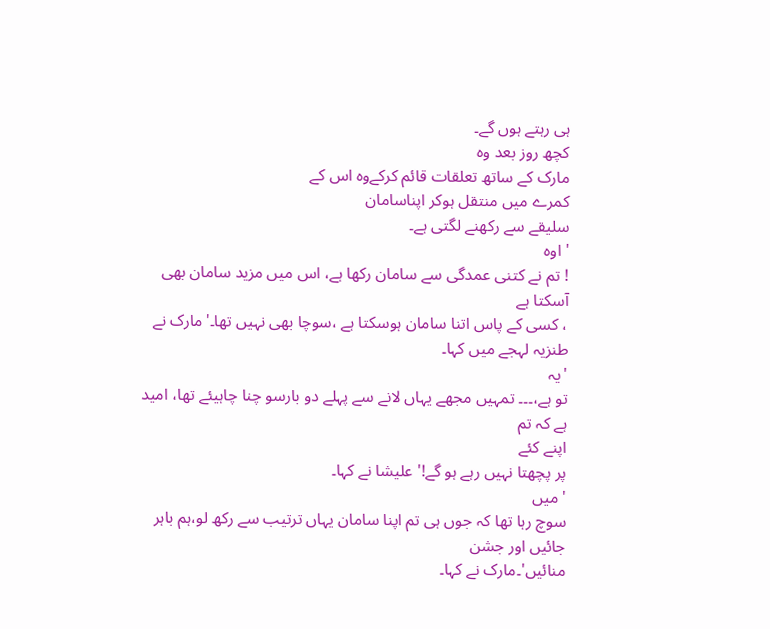ہی رہتے ہوں گے۔
کچھ روز بعد وہ
مارک کے ساتھ تعلقات قائم کرکےوہ اس کے
کمرے میں منتقل ہوکر اپناسامان
سلیقے سے رکھنے لگتی ہے۔
' اوہ
! تم نے کتنی عمدگی سے سامان رکھا ہے، اس میں مزید سامان بھی آسکتا ہے
، کسی کے پاس اتنا سامان ہوسکتا ہے ،سوچا بھی نہیں تھا۔'مارک نے طنزیہ لہجے میں کہا۔
'یہ
تو ہے،۔۔۔ تمہیں مجھے یہاں لانے سے پہلے دو بارسو چنا چاہیئے تھا، امید ہے کہ تم
اپنے کئے
پر پچھتا نہیں رہے ہو گے!' علیشا نے کہا۔
' میں
سوچ رہا تھا کہ جوں ہی تم اپنا سامان یہاں ترتیب سے رکھ لو،ہم باہر جائیں اور جشن
منائیں'۔مارک نے کہا۔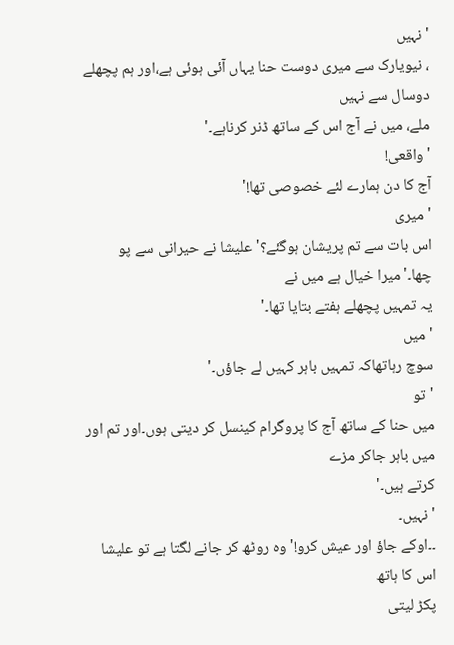'نہیں
، نیویارک سے میری دوست حنا یہاں آئی ہوئی ہے،اور ہم پچھلے دوسال سے نہیں
ملے، میں نے آج اس کے ساتھ ڈنر کرناہے۔'
'واقعی!
آج کا دن ہمارے لئے خصوصی تھا!'
' میری
اس بات سے تم پریشان ہوگئے؟' علیشا نے حیرانی سے پو چھا۔'میرا خیال ہے میں نے
یہ تمہیں پچھلے ہفتے بتایا تھا۔'
' میں
سوچ رہاتھاکہ تمہیں باہر کہیں لے جاؤں۔'
'تو
میں حنا کے ساتھ آج کا پروگرام کینسل کر دیتی ہوں۔اور تم اور میں باہر جاکر مزے
کرتے ہیں۔'
'نہیں۔
۔۔اوکے جاؤ اور عیش کرو!'وہ روٹھ کر جانے لگتا ہے تو علیشا اس کا ہاتھ
پکڑ لیتی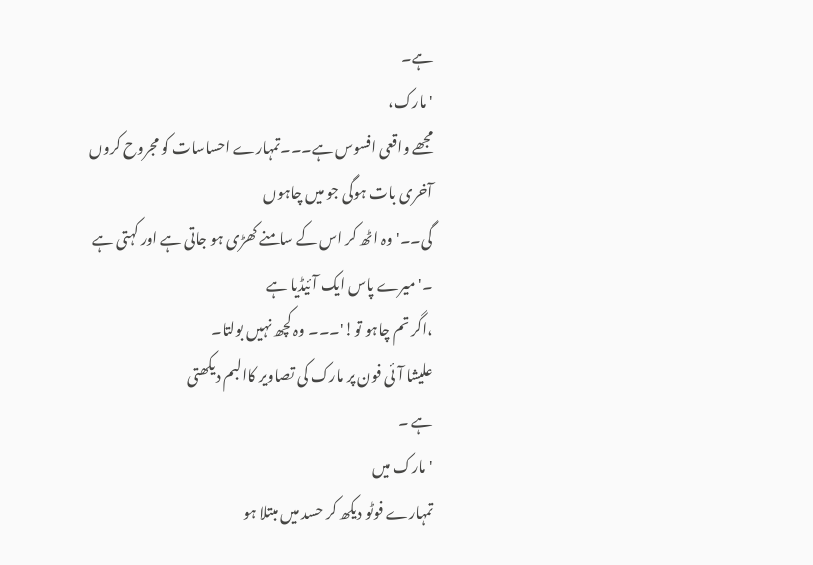ہے۔
'مارک،
مجھے واقعی افسوس ہے۔۔۔تمہارے احساسات کو مجروح کروں آخری بات ہوگی جو میں چاہوں
گی۔۔'وہ اٹھ کر اس کے سامنے کھڑی ہو جاتی ہے اور کہتی ہے ۔'میرے پاس ایک آئیڈیا ہے
،اگر تم چاہو تو!'۔۔۔ وہ کچھ نہیں بولتا۔
علیشا آئی فون پر مارک کی تصاویر کاالبم دیکھتی
ہے ۔
'مارک میں
تمہارے فوٹو دیکھ کر حسد میں مبتلا ہو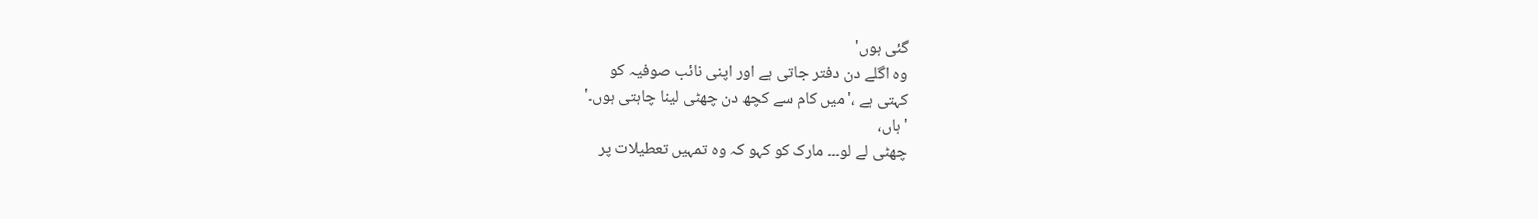گئی ہوں'
وہ اگلے دن دفتر جاتی ہے اور اپنی نائب صوفیہ کو
کہتی ہے ،'میں کام سے کچھ دن چھٹی لینا چاہتی ہوں۔'
'ہاں،
چھٹی لے لو۔۔۔ مارک کو کہو کہ وہ تمہیں تعطیلات پر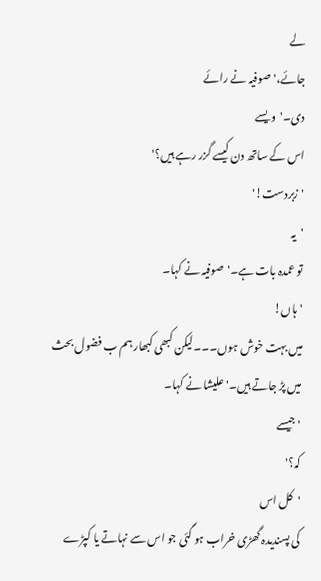لے
جائے،'صوفیہ نے رائے
دی۔'ویسے
اس کے ساتھ دن کیسے گزر رہے ہیں؟'
'زبردست!'
'یہ
تو عمدہ بات ہے۔'صوفیہ نے کہا۔
'ہاں!
میں بہت خوش ہوں۔۔۔لیکن کبھی کبھار ہم ب فضول بحث میں پڑ جاتے ہیں۔' علیشا نے کہا۔
'جیسے
کہ؟'
'کل اس
کی پسندیدہ گھڑی خراب ہو گئی جو اس سے نہاتے یا کپڑے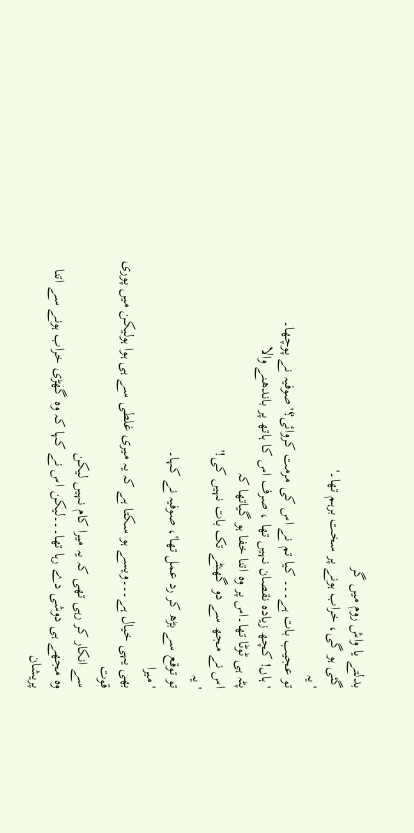بدلتے یا واش روم میں گر
گئی ہو گی، خراب ہونے پر سخت برہم تھا۔'
'یہ
تو عجیب بات ہے۔۔۔ کیا تم نے اس کی مرمت کروائی؟'صوفیہ نے پوچھا۔
' ہاں! کچھ زیادہ نقصان نہیں تھا ، صرف اس کا ہاتھ پر باندھنے والا
پٹہ ہی ٹوٹا تھا۔اس پر وہ اتنا خفا ہو گیاتھا کہ
اس نے مجھ سے دو گھنٹے تک بات نہیں کی!'
' یہ
تو توقع سے بڑھ کر رد عمل تھا'، صوفیہ نے کہا۔
'میرا
بھی یہی خیال ہے۔۔۔ویسے ہو سکتا ہے کہ یہ میری غلطی سے ہی ہوا ہولیکن میں پوری قوت
سے انکار کر رہی تھی کہ یہ میرا کام نہیں لیکن
وہ مجھے ہی دوشی دے رہا تھا۔۔۔لیکن اس نے کہا کہ وہ گھڑی خراب ہونے سے اتنا پریشان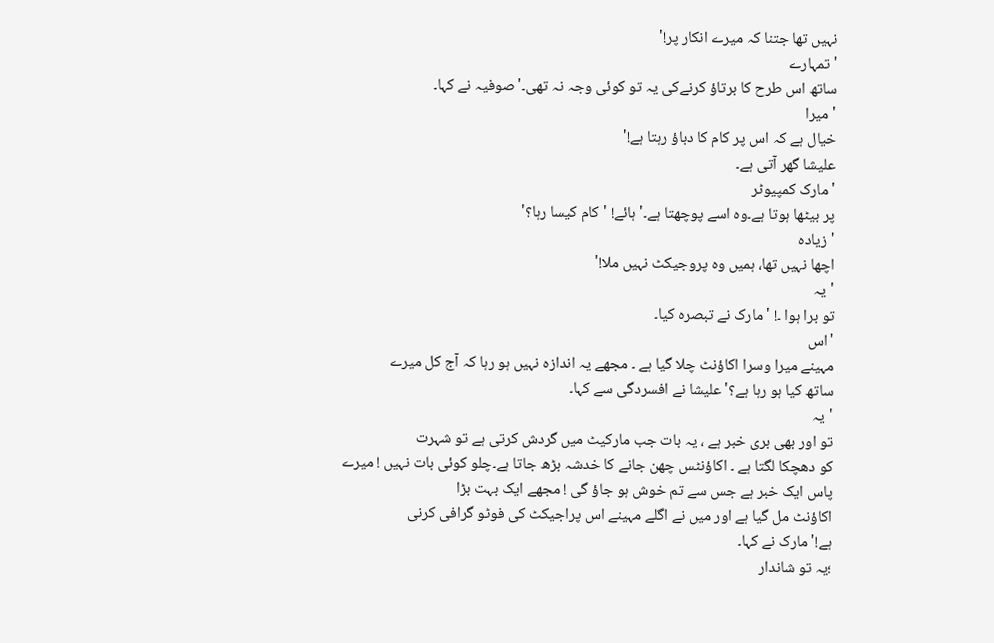نہیں تھا جتنا کہ میرے انکار پر!'
' تمہارے
ساتھ اس طرح کا برتاؤ کرنےکی یہ تو کوئی وجہ نہ تھی۔'صوفیہ نے کہا۔
' میرا
خیال ہے کہ اس پر کام کا دباؤ رہتا ہے!'
علیشا گھر آتی ہے۔
'مارک کمپیوٹر
پر بیٹھا ہوتا ہے۔وہ اسے پوچھتا ہے۔' ہائے! 'کام کیسا رہا؟'
'زیادہ
اچھا نہیں تھا، ہمیں وہ پروجیکٹ نہیں ملا!'
'یہ
تو برا ہوا ۔! 'مارک نے تبصرہ کیا۔
'اس
مہینے میرا وسرا اکاؤنٹ چلا گیا ہے ۔ مجھے یہ اندازہ نہیں ہو رہا کہ آج کل میرے
ساتھ کیا ہو رہا ہے؟'علیشا نے افسردگی سے کہا۔
'یہ
تو اور بھی بری خبر ہے ، یہ بات جب مارکیٹ میں گردش کرتی ہے تو شہرت
کو دھچکا لگتا ہے ۔ اکاؤنٹس چھن جانے کا خدشہ بڑھ جاتا ہے۔چلو کوئی بات نہیں ! میرے پاس ایک خبر ہے جس سے تم خوش ہو جاؤ گی ! مجھے ایک بہت بڑا
اکاؤنٹ مل گیا ہے اور میں نے اگلے مہینے اس پراجیکٹ کی فوٹو گرافی کرنی
ہے!'مارک نے کہا۔
؛یہ تو شاندار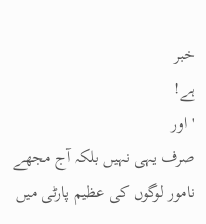خبر
ہے!
'اور
صرف یہی نہیں بلکہ آج مجھے نامور لوگوں کی عظیم پارٹی میں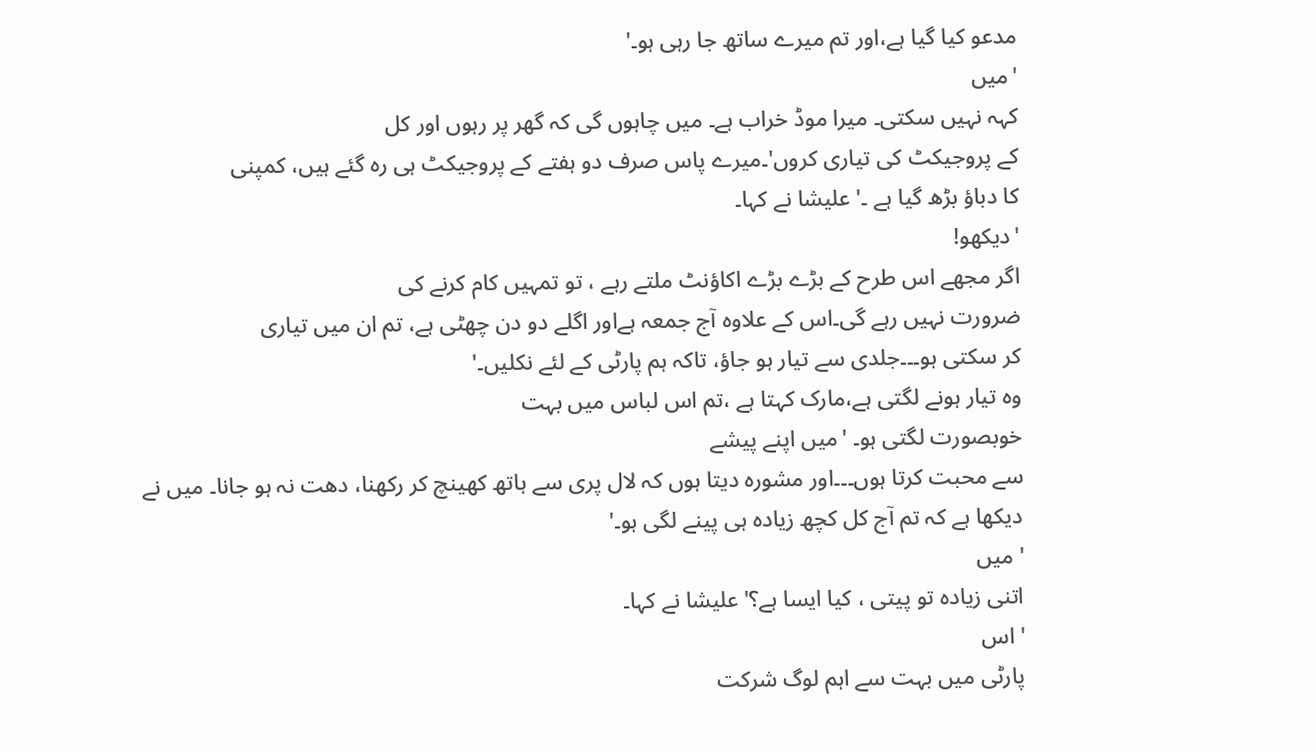مدعو کیا گیا ہے،اور تم میرے ساتھ جا رہی ہو۔'
'میں
کہہ نہیں سکتی۔ میرا موڈ خراب ہے۔ میں چاہوں گی کہ گھر پر رہوں اور کل
کے پروجیکٹ کی تیاری کروں'۔میرے پاس صرف دو ہفتے کے پروجیکٹ ہی رہ گئے ہیں، کمپنی
کا دباؤ بڑھ گیا ہے ۔' علیشا نے کہا۔
'دیکھو!
اگر مجھے اس طرح کے بڑے بڑے اکاؤنٹ ملتے رہے ، تو تمہیں کام کرنے کی
ضرورت نہیں رہے گی۔اس کے علاوہ آج جمعہ ہےاور اگلے دو دن چھٹی ہے، تم ان میں تیاری
کر سکتی ہو۔۔۔جلدی سے تیار ہو جاؤ، تاکہ ہم پارٹی کے لئے نکلیں۔'
وہ تیار ہونے لگتی ہے،مارک کہتا ہے ،تم اس لباس میں بہت
خوبصورت لگتی ہو۔ 'میں اپنے پیشے
سے محبت کرتا ہوں۔۔۔اور مشورہ دیتا ہوں کہ لال پری سے ہاتھ کھینچ کر رکھنا، دھت نہ ہو جانا۔ میں نے
دیکھا ہے کہ تم آج کل کچھ زیادہ ہی پینے لگی ہو۔'
' میں
اتنی زیادہ تو پیتی ، کیا ایسا ہے؟'علیشا نے کہا۔
' اس
پارٹی میں بہت سے اہم لوگ شرکت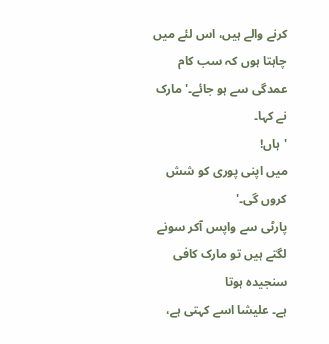کرنے والے ہیں، اس لئے میں چاہتا ہوں کہ سب کام
عمدگی سے ہو جائے۔'مارک نے کہا۔
'ہاں!
میں اپنی پوری کو شش کروں گی۔'
پارٹی سے واپس آکر سونے لگتے ہیں تو مارک کافی سنجیدہ ہوتا
ہے۔ علیشا اسے کہتی ہے،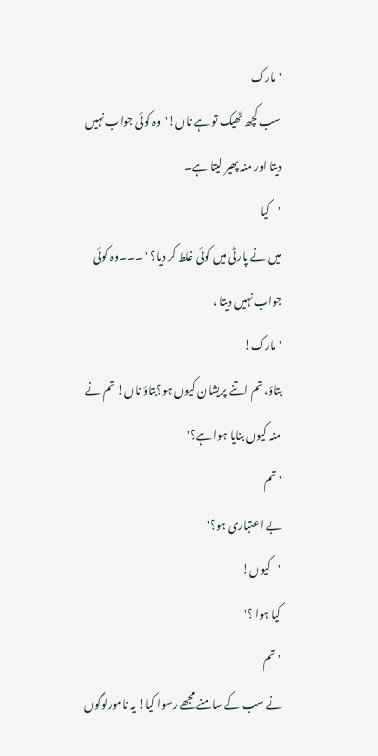'مارک
سب کچھ ٹھیک تو ہے ناں!'وہ کوئی جواب نہیں دیتا اور منہ پھیر لیتا ہے۔
'کیا
میں نے پارٹی میں کوئی غلط کر دیا؟ ' ۔۔۔وہ کوئی جواب نہیں دیتا ،
'مارک!
بتاؤ، تم اتنے پریشان کیوں ہو؟بتاؤ ناں! تم نے منہ کیوں بنایا ہوا ہے؟'
' تم
بے اعتباری ہو؟'
'کیوں!
کیا ہوا ؟'
'تم
نے سب کے سامنے مجھے رسوا کیا! یہ نامورلوگوں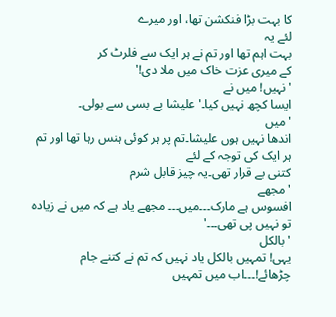کا بہت بڑا فنکشن تھا، اور میرے
لئے یہ
بہت اہم تھا اور تم نے ہر ایک سے فلرٹ کر
کے میری عزت خاک میں ملا دی!'
'نہیں! میں نے
ایسا کچھ نہیں کیا۔' علیشا بے بسی سے بولی۔
'میں
اندھا نہیں ہوں علیشا۔تم پر ہر کوئی ہنس رہا تھا اور تم ہر ایک کی توجہ کے لئے
کتنی بے قرار تھی۔یہ چیز قابل شرم
'مجھے
افسوس ہے مارک۔۔۔میں۔۔۔ مجھے یاد ہے کہ میں نے زیادہ تو نہیں پی تھی۔۔۔'
'بالکل
یہی! تمہیں بالکل یاد نہیں کہ تم نے کتنے جام چڑھائے!۔۔۔اب میں تمہیں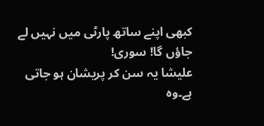کبھی اپنے ساتھ پارٹی میں نہیں لے جاؤں گا! سوری!
علیشا یہ سن کر پریشان ہو جاتی ہے۔وہ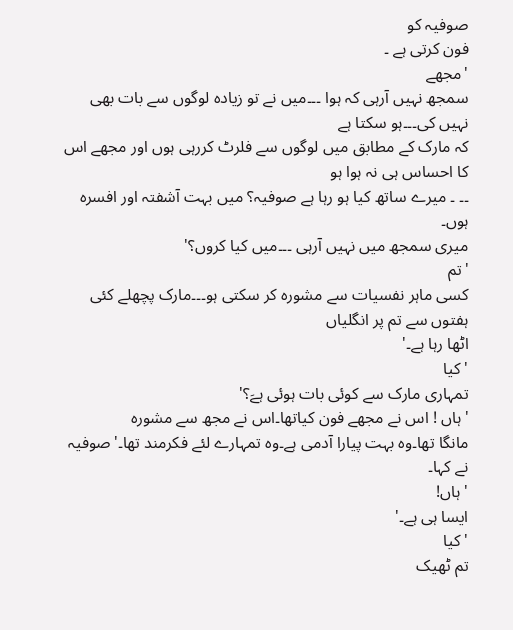صوفیہ کو
فون کرتی ہے ۔
'مجھے
سمجھ نہیں آرہی کہ ہوا ۔۔۔میں نے تو زیادہ لوگوں سے بات بھی نہیں کی۔۔۔ہو سکتا ہے
کہ مارک کے مطابق میں لوگوں سے فلرٹ کررہی ہوں اور مجھے اس کا احساس ہی نہ ہوا ہو
۔۔ ۔ میرے ساتھ کیا ہو رہا ہے صوفیہ؟ میں بہت آشفتہ اور افسرہ ہوں۔
میری سمجھ میں نہیں آرہی ۔۔۔میں کیا کروں؟'
'تم
کسی ماہر نفسیات سے مشورہ کر سکتی ہو۔۔۔مارک پچھلے کئی ہفتوں سے تم پر انگلیاں
اٹھا رہا ہے۔'
'کیا
تمہاری مارک سے کوئی بات ہوئی ہےَ؟'
'ہاں ! اس نے مجھے فون کیاتھا۔اس نے مجھ سے مشورہ
مانگا تھا۔وہ بہت پیارا آدمی ہے۔وہ تمہارے لئے فکرمند تھا۔'صوفیہ نے کہا۔
'ہاں!
ایسا ہی ہے۔'
'کیا
تم ٹھیک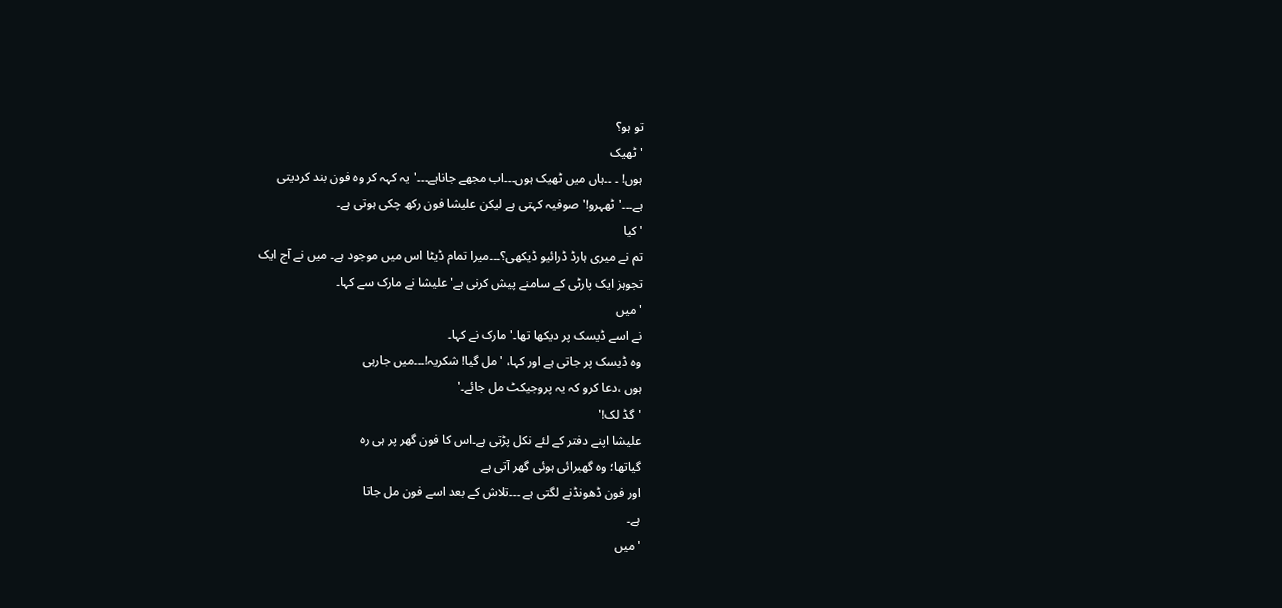تو ہو؟
'ٹھیک
ہوں! ۔ ۔۔ہاں میں ٹھیک ہوں۔۔۔اب مجھے جاناہے۔۔۔'یہ کہہ کر وہ فون بند کردیتی
ہے۔۔۔'ٹھہرو!' صوفیہ کہتی ہے لیکن علیشا فون رکھ چکی ہوتی ہے۔
' کیا
تم نے میری ہارڈ ڈرائیو ڈیکھی؟۔۔۔میرا تمام ڈیٹا اس میں موجود ہے۔ میں نے آج ایک
تجوہز ایک پارٹی کے سامنے پیش کرنی ہے' علیشا نے مارک سے کہا۔
'میں
نے اسے ڈیسک پر دیکھا تھا۔' مارک نے کہا۔
وہ ڈیسک پر جاتی ہے اور کہا، ' مل گیا! شکریہ!۔۔۔میں جارہی
ہوں ،دعا کرو کہ یہ پروجیکٹ مل جائے۔'
'گڈ لک!'
علیشا اپنے دفتر کے لئے نکل پڑتی ہے۔اس کا فون گھر پر ہی رہ
گیاتھا؛ وہ گھبرائی ہوئی گھر آتی ہے
اور فون ڈھونڈنے لگتی ہے ۔۔۔تلاش کے بعد اسے فون مل جاتا
ہے۔
'میں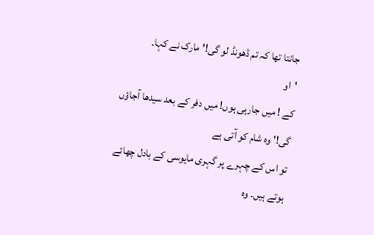جانتا تھا کہ تم ڈھونڈ لو گی!' مارک نے کہا۔
'او
کے ! میں جارہی ہوں! میں دفر کے بعد سیدھا آجاؤں گی!' وہ شام کو آتی ہے
تو اس کے چہرے پر گہری مایوسی کے بادل چھائے ہوتے ہیں۔ وہ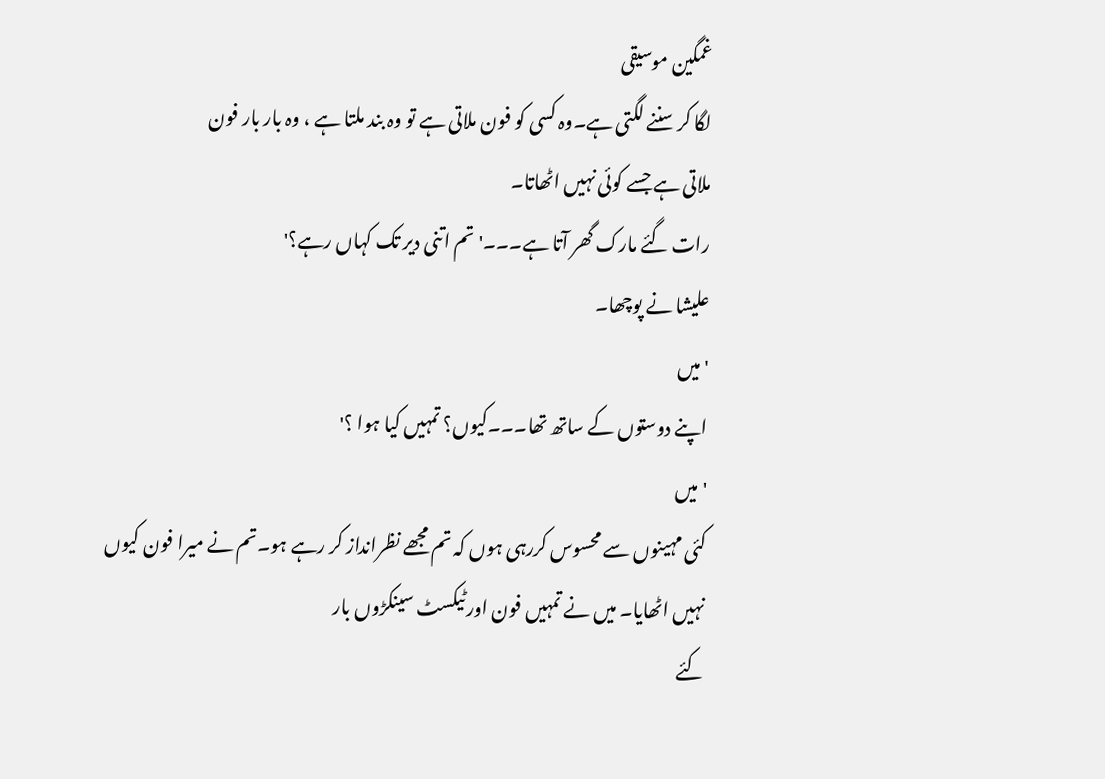غمگین موسیقی
لگا کر سننے لگتی ہے۔وہ کسی کو فون ملاتی ہے تو وہ بند ملتا ہے ، وہ بار بار فون
ملاتی ہے جسے کوئی نہیں اٹھاتا۔
رات گئے مارک گھر آتا ہے۔۔۔'تم اتنی دیر تک کہاں رہے؟'
علیشا نے پوچھا۔
' میں
اپنے دوستوں کے ساتھ تھا۔۔۔کیوں؟ تمہیں کیا ہوا ؟'
'میں
کئی مہینوں سے محسوس کررہی ہوں کہ تم مجھے نظرانداز کر رہے ہو۔تم نے میرا فون کیوں
نہیں اٹھایا۔ میں نے تمہیں فون اور ٹیکسٹ سینکڑوں بار
کئے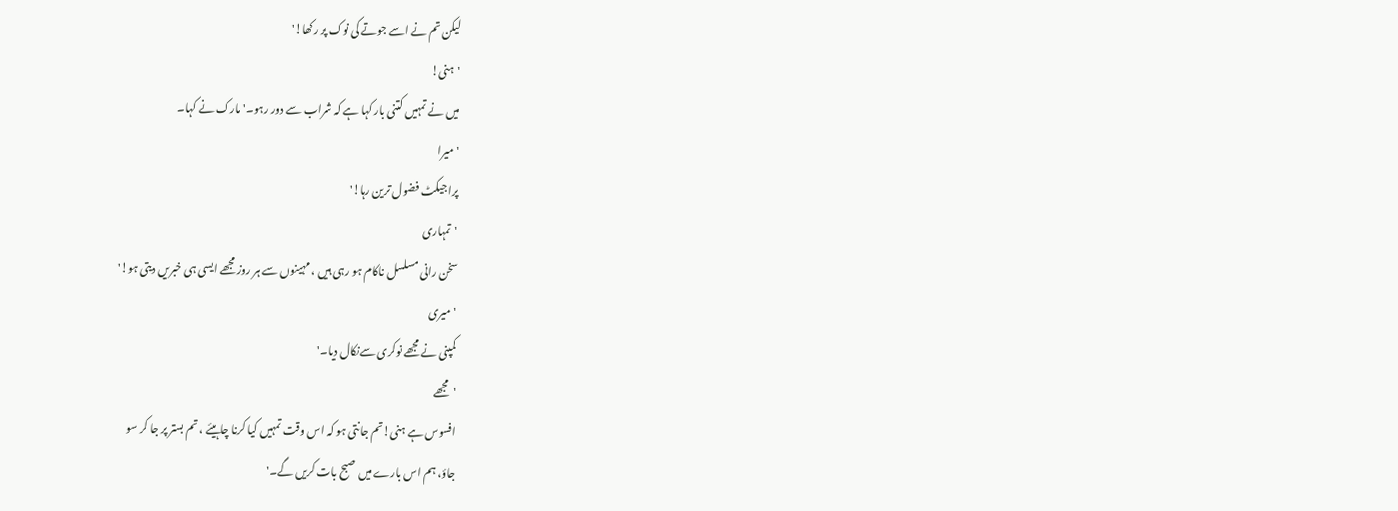لیکن تم نے اسے جوتے کی نوک پر رکھا!'
'ہنی!
میں نے تمہیں کتنی بار کہا ہے کہ شراب سے دور رہو۔' مارک نے کہا۔
'میرا
پراجیکٹ فضول ترین رہا!'
'تمہاری
سخن رانی مسلسل ناکام ہو رہی ہیں ، مہینوں سے ہر روز مجھے ایسی ہی خبریں دیتی ہو!'
'میری
کمپنی نے مجھے نوکری سےنکال دیا۔'
'مجھے
افسوس ہے ہنی!تم جانتی ہو کہ اس وقت تمہیں کیا کرنا چاہیئے ، تم بستر پر جا کر سو
جاؤ، ہم اس بارے میں صبح بات کریں گے۔'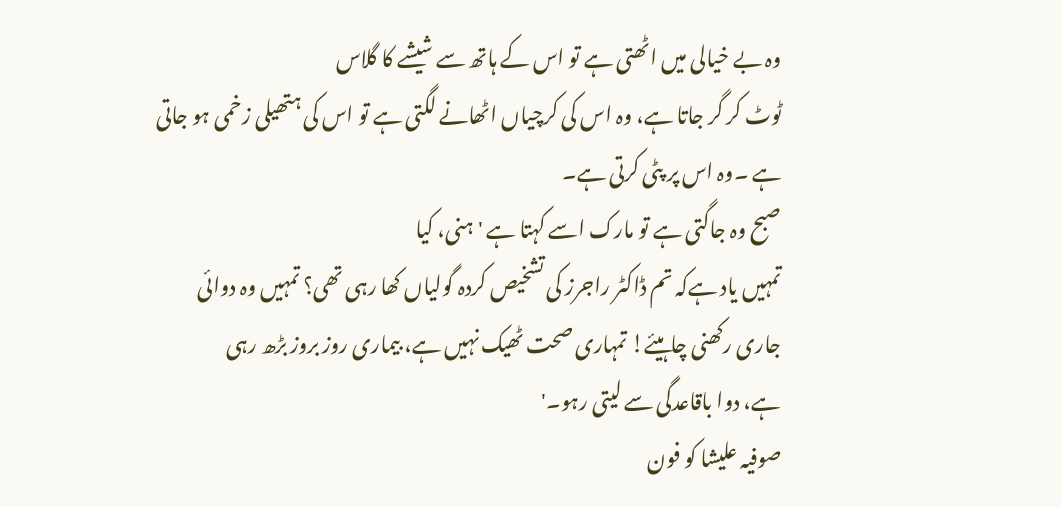وہ بے خیالی میں اٹھتی ہے تو اس کے ہاتھ سے شیشے کا گلاس
ٹوٹ کر گر جاتا ہے، وہ اس کی کرچیاں اٹھانے لگتی ہے تو اس کی ہتھیلی زخمی ہو جاتی
ہے ۔وہ اس پر پٹی کرتی ہے۔
صبح وہ جاگتی ہے تو مارک اسے کہتا ہے ' ہنی، کیا
تمہیں یاد ہےکہ تم ڈاکٹر راجرز کی تشخیص کردہ گولیاں کھا رہی تھی؟ تمہیں وہ دوائی
جاری رکھنی چاہیئے! تمہاری صحت ٹھیک نہیں ہے، بیماری روز بروز بڑھ رہی
ہے، دوا باقاعدگی سے لیتی رہو۔'
صوفیہ علیشا کو فون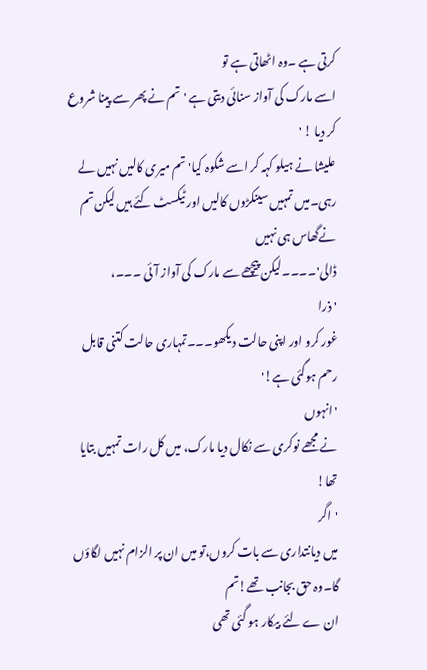کرتی ہے ۔وہ اٹھاتی ہے تو
اسے مارک کی آواز سنائی دیتی ہے 'تم نے پھر سے پینا شروع کر دیا ! '
علیشا نے ہیلو کہہ کر اسے شکوہ کیا'تم میری کالیں نہیں لے
رہی۔میں تمہیں سینکڑوں کالیں اور ٹیکسٹ کئے ہیں لیکن تم نےگھاس ہی نہیں
ڈالی'۔۔۔۔لیکن پیچھے سے مارک کی آواز آئی ۔۔۔،
' ذرا
غور کرو اور اپنی حالت دیکھو۔۔۔تمہاری حالت کتنی قابل رحم ہوگئی ہے!'
'انہوں
نے مجھے نوکری سے نکال دیا مارک، میں کل رات تمہیں بتایا تھا!
'اگر
میں دیانتداری سے بات کروں،تو میں ان پر الزام نہیں لگاؤں گا۔وہ حق بجانب تھے!تم
ان ے لئے بیکار ہو گئی تھی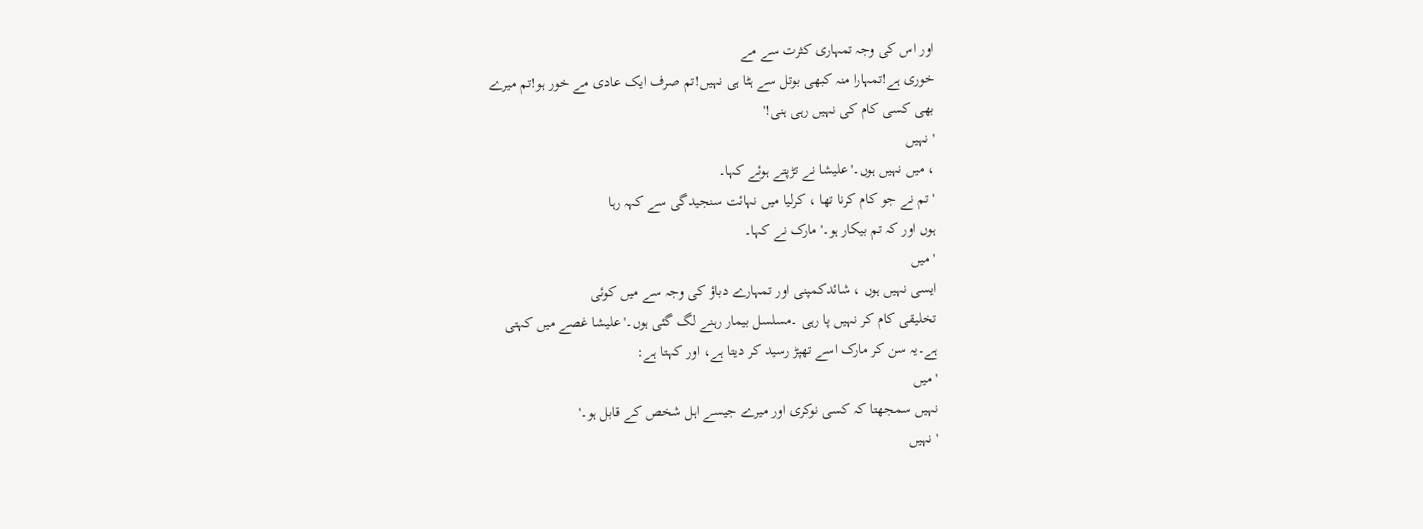اور اس کی وجہ تمہاری کثرت سے مے
خوری ہے!تمہارا منہ کبھی بوتل سے ہٹا ہی نہیں!تم صرف ایک عادی مے خور ہو!تم میرے
بھی کسی کام کی نہیں رہی ہنی!'
' نہیں
، میں نہیں ہوں۔'علیشا نے تڑپتے ہوئے کہا۔
' تم نے جو کام کرنا تھا ، کرلیا میں نہائت سنجیدگی سے کہہ رہا
ہوں اور کہ تم بیکار ہو۔' مارک نے کہا۔
' میں
ایسی نہیں ہوں ، شائدکمپنی اور تمہارے دباؤ کی وجہ سے میں کوئی
تخلیقی کام کر نہیں پا رہی ۔مسلسل بیمار رہنے لگ گئی ہوں۔'علیشا غصے میں کہتی
ہے۔یہ سن کر مارک اسے تھپڑ رسید کر دیتا ہے، اور کہتا ہے:
'میں
نہیں سمجھتا کہ کسی نوکری اور میرے جیسے اہل شخص کے قابل ہو۔'
' نہیں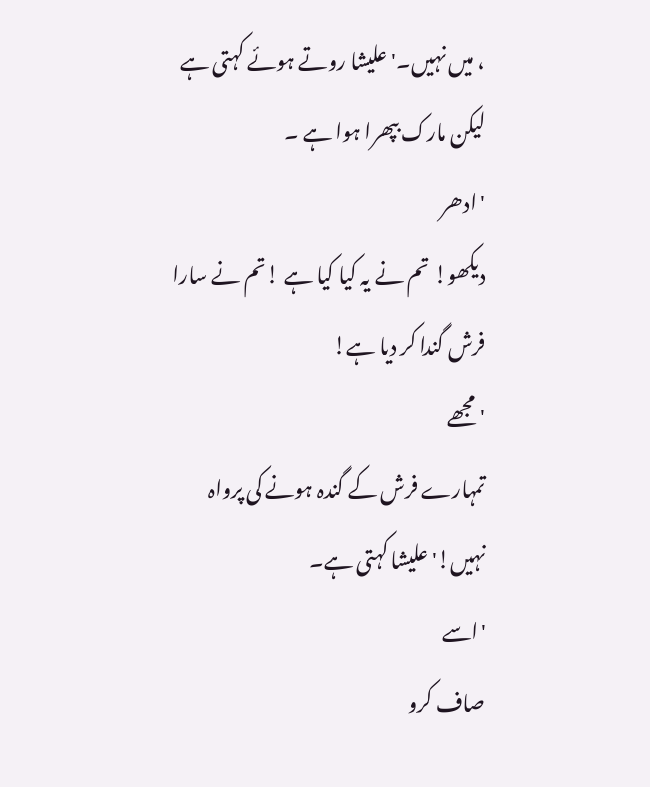، میں نہیں۔' علیشا روتے ہوئے کہتی ہے لیکن مارک بپھرا ہوا ہے ۔
'ادھر
دیکھو! تم نے یہ کیا کیا ہے !تم نے سارا فرش گندا کر دیا ہے!
' مجھے
تمہارے فرش کے گندہ ہونے کی پرواہ نہیں!'علیشا کہتی ہے۔
'اسے
صاف کرو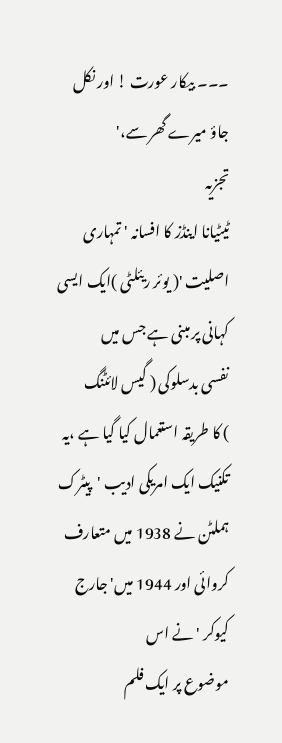۔۔۔ بیکار عورت ! اور نکل جاؤ میرے گھر سے،'
تجزیہ
ٹیٹیانا اینڈز کا افسانہ ' تمہاری اصلیت '( یوئر ریئلٹی )ایک ایسی کہانی پر مبنی ہے جس میں
نفسی بدسلوکی ( گیس لائٹنگ
) کا طریقہ استعمال کیا گیا ہے ،یہ تکنیک ایک امریکی ادیب 'پیٹرک ہملٹن نے 1938 میں متعارف کروائی اور 1944 میں' جارج کیوکر 'نے اس
موضوع پر ایک فلم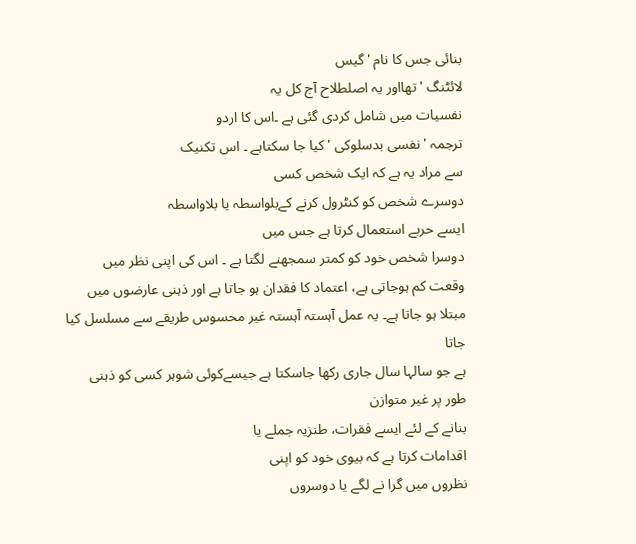بنائی جس کا نام 'گیس
لائٹنگ ' تھااور یہ اصلطلاح آج کل یہ
نفسیات میں شامل کردی گئی ہے ۔اس کا اردو
ترجمہ ' نفسی بدسلوکی ' کیا جا سکتاہے ۔ اس تکنیک
سے مراد یہ ہے کہ ایک شخص کسی
دوسرے شخص کو کنٹرول کرنے کےبلواسطہ یا بلاواسطہ
ایسے حربے استعمال کرتا ہے جس میں
دوسرا شخص خود کو کمتر سمجھنے لگتا ہے ۔ اس کی اپنی نظر میں وقعت کم ہوجاتی ہے، اعتماد کا فقدان ہو جاتا ہے اور ذہنی عارضوں میں مبتلا ہو جاتا ہے۔ یہ عمل آہستہ آہستہ غیر محسوس طریقے سے مسلسل کیا جاتا
ہے جو سالہا سال جاری رکھا جاسکتا ہے جیسےکوئی شوہر کسی کو ذہنی طور پر غیر متوازن
بنانے کے لئے ایسے فقرات، طنزیہ جملے یا
اقدامات کرتا ہے کہ بیوی خود کو اپنی
نظروں میں گرا نے لگے یا دوسروں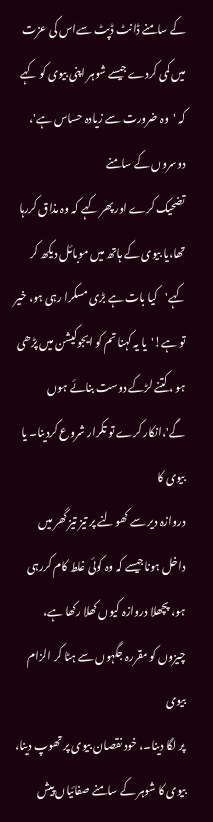کے سامنے ڈانٹ ڈپٹ سےاس کی عزت میں کمی کردے جیسے شوہر اپنی بیوی کو کہے کہ 'وہ ضرورت سے زیادہ حساس ہے'، دوسروں کے سامنے
تضحیک کرے اور پھر کہے کہ وہ مذاق کررہا تھا،یا بیوی کے ہاتھ میں موبائل دیکھ کر
کہے'کیا بات ہے بڑی مسکرا رہی ہو، خیر تو ہے!'یا یہ کہنا تم کو ایجوکیشن میں پڑھی
ہو ،کتنے لڑکے دوست بنائے ہوں گے'،انکار کرے تو تکرار شروع کردینا۔ یا بیوی کا
دروازہ دیر سے کھولنے پر تیز تیز گھر میں داخل ہوناجیسے کہ وہ کوئی غلط کام کررہی
ہو، پچھلا دروازہ کیوں کھلا رکھا ہے، چیزوں کو مقررہ جگہوں سے ہٹا کر الزام بیوی
پر لگا دینا۔، خود نقصان بیوی پر تھوپ دینا، بیوی کا شوہر کے سامنے صفائیاں پیش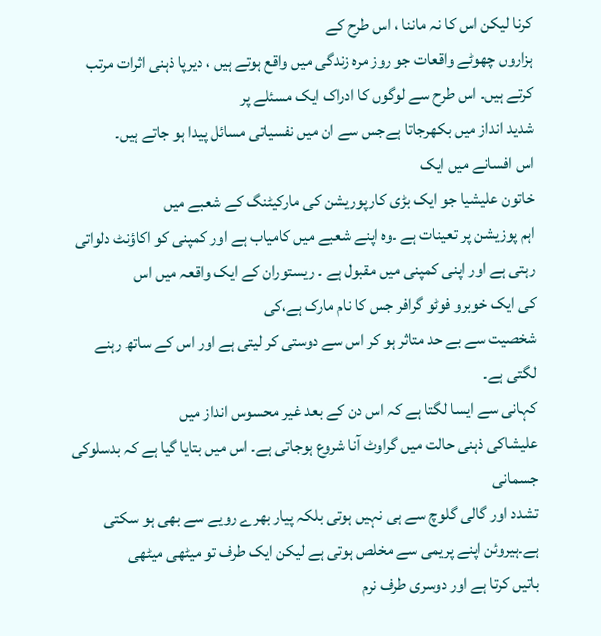کرنا لیکن اس کا نہ ماننا ، اس طرح کے
ہزاروں چھوٹے واقعات جو روز مرہ زندگی میں واقع ہوتے ہیں ، دیرپا ذہنی اثرات مرتب کرتے ہیں۔ اس طرح سے لوگوں کا ادراک ایک مسئلے پر
شدید انداز میں بکھرجاتا ہےجس سے ان میں نفسیاتی مسائل پیدا ہو جاتے ہیں۔
اس افسانے میں ایک
خاتون علیشیا جو ایک بڑی کارپوریشن کی مارکیٹنگ کے شعبے میں
اہم پوزیشن پر تعینات ہے ۔وہ اپنے شعبے میں کامیاب ہے اور کمپنی کو اکاؤنٹ دلواتی
رہتی ہے اور اپنی کمپنی میں مقبول ہے ۔ ریستوران کے ایک واقعہ میں اس
کی ایک خوبرو فوٹو گرافر جس کا نام مارک ہے،کی
شخصیت سے بے حد متاثر ہو کر اس سے دوستی کر لیتی ہے اور اس کے ساتھ رہنے لگتی ہے۔
کہانی سے ایسا لگتا ہے کہ اس دن کے بعد غیر محسوس انداز میں
علیشاکی ذہنی حالت میں گراوٹ آنا شروع ہوجاتی ہے۔ اس میں بتایا گیا ہے کہ بدسلوکی جسمانی
تشدد اور گالی گلوچ سے ہی نہیں ہوتی بلکہ پیار بھرے رویے سے بھی ہو سکتی
ہے۔ہیروئن اپنے پریمی سے مخلص ہوتی ہے لیکن ایک طرف تو میٹھی میٹھی
باتیں کرتا ہے اور دوسری طرف نرم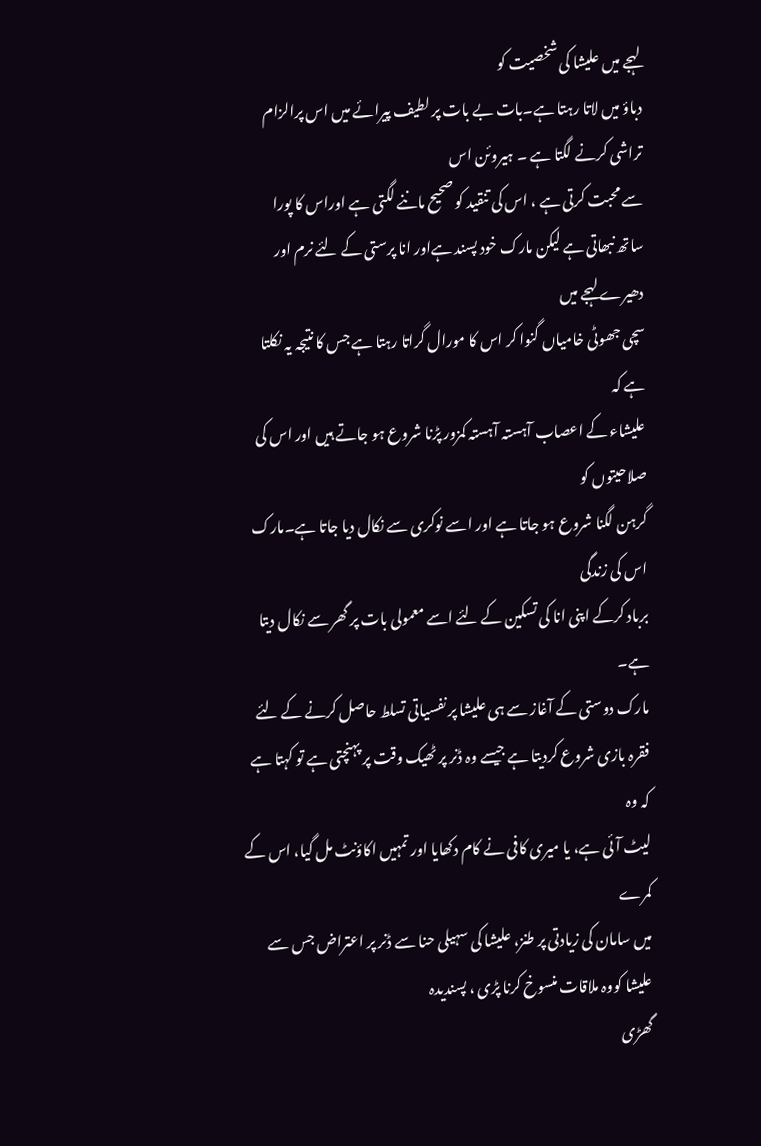لہجے میں علیشا کی شخصیت کو
دباؤ میں لاتا رہتا ہے۔بات بے بات پر لطیف پیرائے میں اس پرالزام تراشی کرنے لگتا ہے ۔ ہیروئن اس
سے محبت کرتی ہے ، اس کی تنقید کو صحیح ماننے لگتی ہے اوراس کا پورا
ساتھ نبھاتی ہے لیکن مارک خود پسند ہےاور انا پرستی کے لئے نرم اور دھیرے لہجے میں
سچی جھوٹی خامیاں گنوا کر اس کا مورال گراتا رہتا ہے جس کا نتیجہ یہ نکلتا ہے کہ
علیشاء کے اعصاب آہستہ آہستہ کمزور پڑنا شروع ہو جاتے ہیں اور اس کی صلاحیتوں کو
گرہن لگنا شروع ہو جاتا ہے اور اسے نوکری سے نکال دیا جاتا ہے۔مارک اس کی زندگی
برباد کرکے اپنی انا کی تسکین کے لئے اسے معمولی بات پر گھر سے نکال دیتا ہے۔
مارک دوستی کے آغاز سے ہی علیشا پر نفسیاتی تسلط حاصل کرنے کے لئے
فقرہ بازی شروع کردیتا ہے جیسے وہ ڈنر پر ٹھیک وقت پر پہنچتی ہے تو کہتا ہے کہ وہ
لیٹ آئی ہے، یا میری کافی نے کام دکھایا اور تمہیں اکاؤنٹ مل گیا، اس کے کمرے
میں سامان کی زیادتی پر طنز، علیشا کی سہیلی حنا سے ڈنر پر اعتراض جس سے علیشا کووہ ملاقات منسوخ کرنا پڑی ، پسندیدہ
گھڑی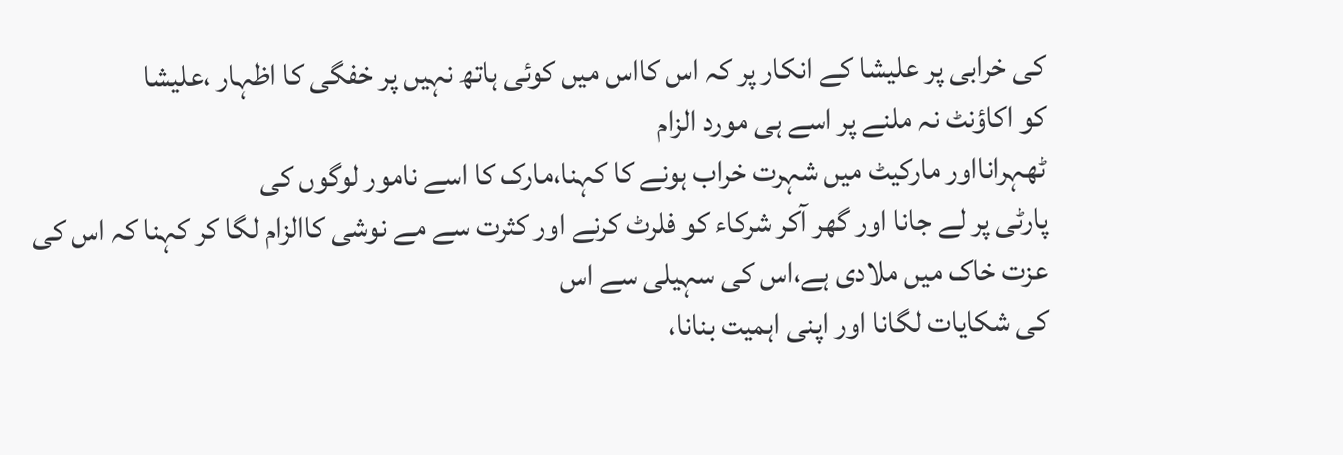کی خرابی پر علیشا کے انکار پر کہ اس کااس میں کوئی ہاتھ نہیں پر خفگی کا اظہار ،علیشا
کو اکاؤنٹ نہ ملنے پر اسے ہی مورد الزام
ٹھہرانااور مارکیٹ میں شہرت خراب ہونے کا کہنا،مارک کا اسے نامور لوگوں کی
پارٹی پر لے جانا اور گھر آکر شرکاء کو فلرٹ کرنے اور کثرت سے مے نوشی کاالزام لگا کر کہنا کہ اس کی
عزت خاک میں ملادی ہے،اس کی سہیلی سے اس
کی شکایات لگانا اور اپنی اہمیت بنانا،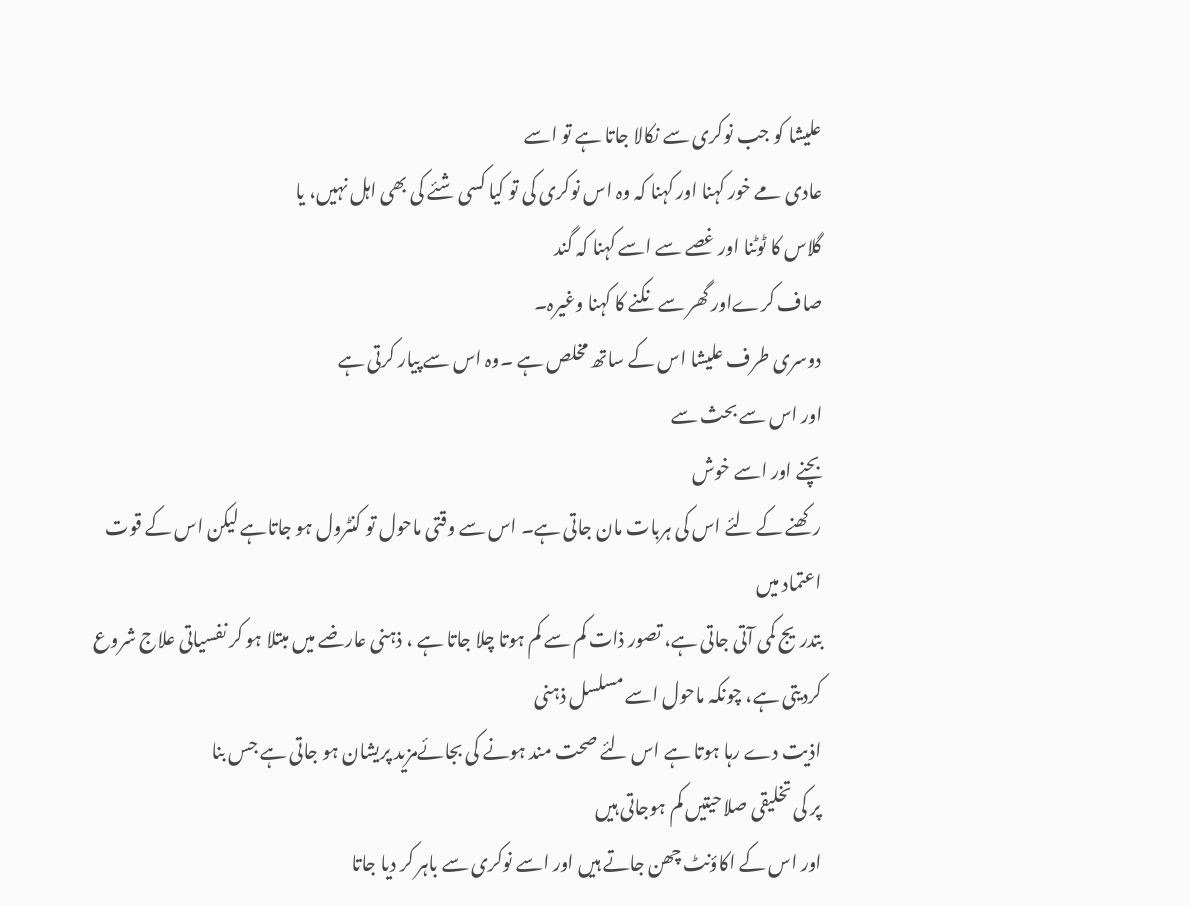علیشا کو جب نوکری سے نکالا جاتا ہے تو اسے
عادی مے خور کہنا اور کہنا کہ وہ اس نوکری کی تو کیا کسی شئے کی بھی اہل نہیں، یا
گلاس کا ٹوٹنا اور غصے سے اسے کہنا کہ گند
صاف کرےاور گھر سے نکنے کا کہنا وغیرہ۔
دوسری طرف علیشا اس کے ساتھ مخلص ہے ۔وہ اس سے پیار کرتی ہے
اور اس سے بحث سے
بچنے اور اسے خوش
رکھنے کے لئے اس کی ہربات مان جاتی ہے۔ اس سے وقتی ماحول تو کنٹرول ہو جاتاہے لیکن اس کے قوت اعتماد میں
بتدریج کمی آتی جاتی ہے، تصور ذات کم سے کم ہوتا چلا جاتا ہے ، ذہنی عارضے میں مبتلا ہو کر نفسیاتی علاج شروع
کردیتی ہے، چونکہ ماحول اسے مسلسل ذہنی
اذیت دے رہا ہوتا ہے اس لئے صحت مند ہونے کی بجائےمزید پریشان ہو جاتی ہے جس بنا
پر کی تخلیقی صلاحیتیں کم ہوجاتی ہیں
اور اس کے اکاؤنٹ چھن جاتے ہیں اور اسے نوکری سے باہر کر دیا جاتا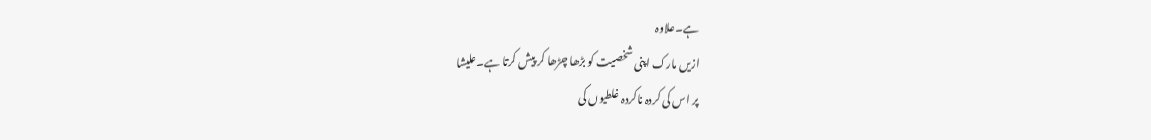ہے۔علاوہ
ازیں مارک اپنی شخصیت کو بڑھا چڑھا کر پیش کرتا ہے۔علیشا
پر اس کی کردہ ناکردہ غلطیوں کی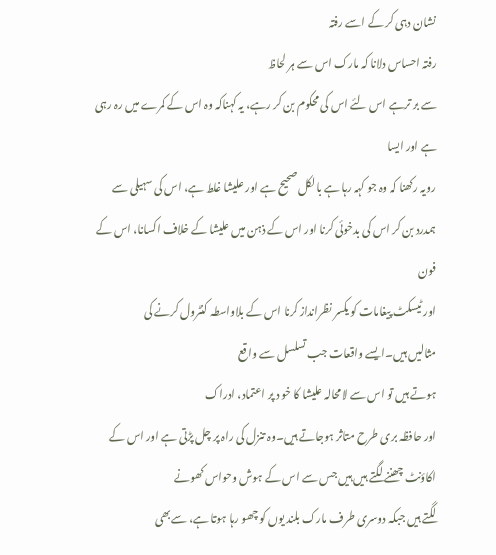نشان دہی کر کے اسے رفتہ
رفتہ احساس دلانا کہ مارک اس سے ہر لحاظ
سے بر ترہے اس لئے اس کی محکوم بن کر رہے، یہ کہناکہ وہ اس کے کمرے میں رہ رہی ہے اور ایسا
رویہ رکھنا کہ وہ جو کہہ رہا ہے بالکل صحیح ہے اور علیشا غلط ہے، اس کی سہیلی سے
ہمدرد بن کر اس کی بدخوئی کرنا اور اس کے ذہن میں علیشا کے خلاف اکسانا، اس کے فون
اور ٹیسکٹ پیغامات کو یکسر نظرانداز کرنا اس کے بلاواسطہ کنٹرول کرنے کی
مثالیں ہیں۔ایسے واقعات جب تسلسل سے واقع
ہوتے ہیں تو اس سے لامحالہ علیشا کا خو د پر اعتماد، ادراک
اور حافظہ بری طرح متاثر ہوجاتے ہیں۔وہ تنزل کی راہ پر چل پڑتی ہے اور اس کے
اکاؤنٹ چھننے لگتے ہیں ہیں جس سے اس کے ہوش وحواس کھونے
لگتے ہیں جبکہ دوسری طرف مارک بلند یوں کو چھو رہا ہوتا ہے، سےبھی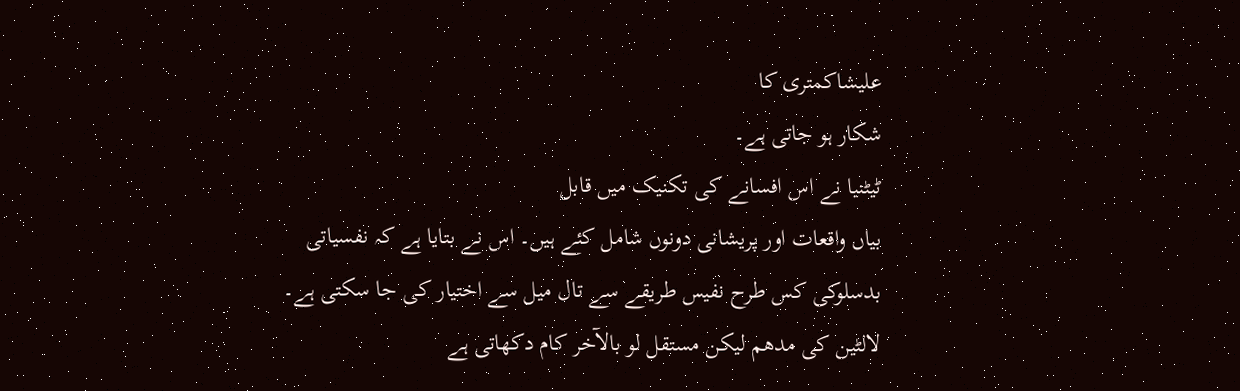علیشاکمتری کا
شکار ہو جاتی ہے۔
ٹیٹنیا نے اس افسانے کی تکنیک میں قابل
بیاں واقعات اور پریشانی دونوں شامل کئے ہیں۔ اس نے بتایا ہے کہ نفسیاتی
بدسلوکی کس طرح نفیس طریقے سے تال میل سے اختیار کی جا سکتی ہے۔
لالٹین کی مدھم لیکن مستقل لو بالآخر کام دکھاتی ہے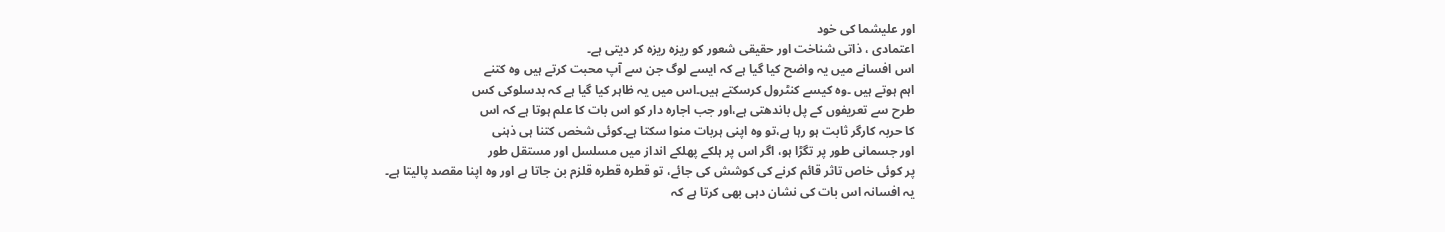اور علیشما کی خود
اعتمادی ، ذاتی شناخت اور حقیقی شعور کو ریزہ ریزہ کر دیتی ہے۔
اس افسانے میں یہ واضح کیا گیا ہے کہ ایسے لوگ جن سے آپ محبت کرتے ہیں وہ کتنے
اہم ہوتے ہیں ۔وہ کیسے کنٹرول کرسکتے ہیں۔اس میں یہ ظاہر کیا گیا ہے کہ بدسلوکی کس
طرح سے تعریفوں کے پل باندھتی ہے،اور جب اجارہ دار کو اس بات کا علم ہوتا ہے کہ اس
کا حربہ کارگر ثابت ہو رہا ہے،تو وہ اپنی ہربات منوا سکتا ہے۔کوئی شخص کتنا ہی ذہنی
اور جسمانی طور پر تگڑا ہو، اگر اس پر ہلکے پھلکے انداز میں مسلسل اور مستقل طور
پر کوئی خاص تاثر قائم کرنے کی کوشش کی جائے، تو قطرہ قطرہ قلزم بن جاتا ہے اور وہ اپنا مقصد پالیتا ہے۔
یہ افسانہ اس بات کی نشان دہی بھی کرتا ہے کہ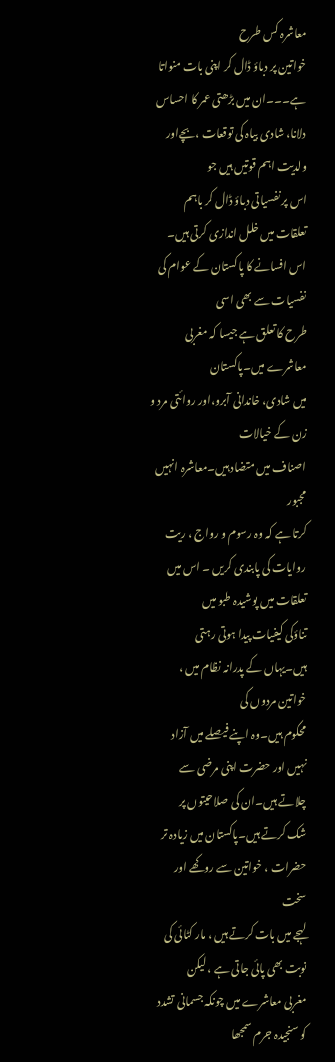معاشرہ کس طرح
خواتین پر دباؤ ڈال کر اپنی بات منواتا ہے۔۔۔ان میں بڑھتی عمر کا احساس
دلانا، شادی بیاہ کی توقعات ،بچےاور ولدیت اہم قوتیں ہیں جو
اس پر نفسیاتی دباؤ ڈال کر باہم تعلقات میں خلل اندازی کرتی ہیں۔
اس افسانے کا پاکستان کے عوام کی نفسیات سے بھی اسی
طرح کا تعلق ہے جیسا کہ مغربی
معاشرے میں۔پاکستان
میں شادی، خاندانی آبرو،اور روائتی مرد و زن کے خیالات
اصناف میں متضاد ہیں۔معاشرہ انہیں مجبور
کرتا ہے کہ وہ رسوم و رواج ، ریت روایات کی پابندی کریں ۔ اس میں تعلقات میں پوشیدہ طبو میں
تناؤکی کیفیات پیدا ہوتی رہتی ہیں۔یہاں کے پدرانہ نظام میں ، خواتین مردوں کی
محکوم ہیں۔وہ اپنے فیصلے میں آزاد نہیں اور حضرت اپنی مرضی سے چلاتے ہیں۔ان کی صلاحیتوں پر
شک کرتے ہیں۔پاکستان میں زیادہ تر حضرات ، خواتین سے روکھے اور سخت
لہجے میں بات کرتے ہیں ، مار کٹائی کی نوبت بھی پائی جاتی ہے ، لیکن
مغربی معاشرے میں چونکہ جسمانی تشدد کو سنجیدہ جرم سمجھا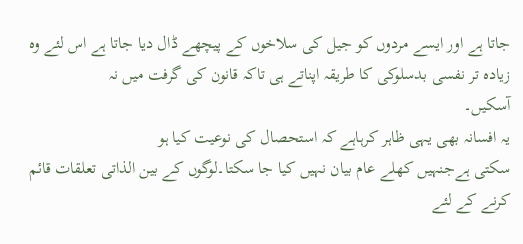جاتا ہے اور ایسے مردوں کو جیل کی سلاخوں کے پیچھے ڈال دیا جاتا ہے اس لئے وہ زیادہ تر نفسی بدسلوکی کا طریقہ اپناتے ہی تاکہ قانون کی گرفت میں نہ
آسکیں۔
یہ افسانہ بھی یہی ظاہر کرہاہے کہ استحصال کی نوعیت کیا ہو
سکتی ہےجنہیں کھلے عام بیان نہیں کیا جا سکتا۔لوگوں کے بین الذاتی تعلقات قائم کرنے کے لئے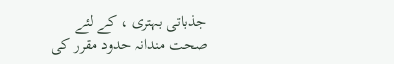جذباتی بہتری ، کے لئے
صحت مندانہ حدود مقرر کی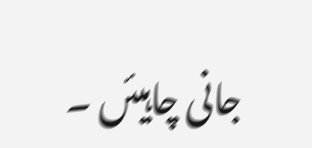جانی چاہیئں ۔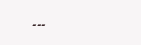۔۔۔